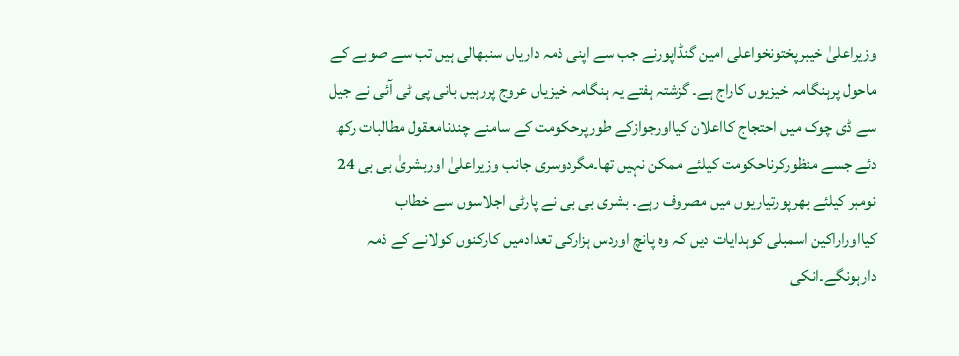وزیراعلیٰ خیبرپختونخواعلی امین گنڈاپورنے جب سے اپنی ذمہ داریاں سنبھالی ہیں تب سے صوبے کے ماحول پرہنگامہ خیزیوں کاراج ہے۔ گزشتہ ہفتے یہ ہنگامہ خیزیاں عروج پررہیں بانی پی ٹی آئی نے جیل سے ڈی چوک میں احتجاج کااعلان کیااورجوازکے طورپرحکومت کے سامنے چندنامعقول مطالبات رکھ دئے جسے منظورکرناحکومت کیلئے ممکن نہیں تھا۔مگردوسری جانب وزیراعلیٰ اوربشریٰ بی بی 24 نومبر کیلئے بھرپورتیاریوں میں مصروف رہے۔ بشری بی بی نے پارٹی اجلاسوں سے خطاب کیااوراراکین اسمبلی کوہدایات دیں کہ وہ پانچ اوردس ہزارکی تعدادمیں کارکنوں کولانے کے ذمہ دارہونگے۔انکی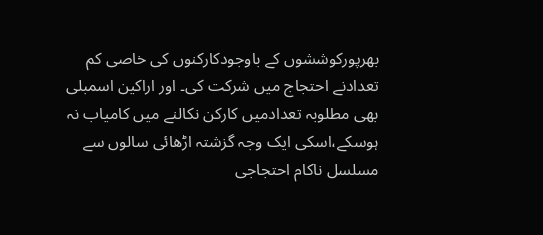بھرپورکوششوں کے باوجودکارکنوں کی خاصی کم تعدادنے احتجاج میں شرکت کی۔ اور اراکین اسمبلی بھی مطلوبہ تعدادمیں کارکن نکالنے میں کامیاب نہ ہوسکے،اسکی ایک وجہ گزشتہ اڑھائی سالوں سے مسلسل ناکام احتجاجی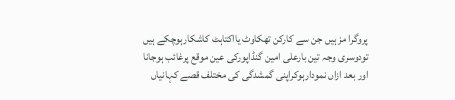پروگرا مز ہیں جن سے کارکن تھکاوٹ یااکتاہٹ کاشکارہوچکے ہیں تودوسری وجہ تین بارعلی امین گنڈاپورکی عین موقع پرغائب ہوجانا اور بعد ازاں نمودارہوکراپنی گمشدگی کی مختلف قصے کہانیاں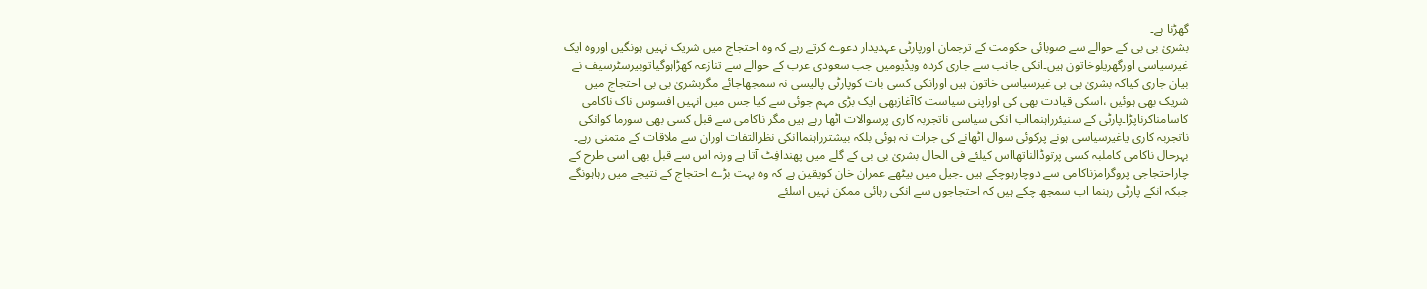گھڑنا ہے۔
بشریٰ بی بی کے حوالے سے صوبائی حکومت کے ترجمان اورپارٹی عہدیدار دعوے کرتے رہے کہ وہ احتجاج میں شریک نہیں ہونگیں اوروہ ایک غیرسیاسی اورگھریلوخاتون ہیں۔انکی جانب سے جاری کردہ ویڈیومیں جب سعودی عرب کے حوالے سے تنازعہ کھڑاہوگیاتوبیرسٹرسیف نے بیان جاری کیاکہ بشریٰ بی بی غیرسیاسی خاتون ہیں اورانکی کسی بات کوپارٹی پالیسی نہ سمجھاجائے مگربشریٰ بی بی احتجاج میں شریک بھی ہوئیں ،اسکی قیادت بھی کی اوراپنی سیاست کاآغازبھی ایک بڑی مہم جوئی سے کیا جس میں انہیں افسوس ناک ناکامی کاسامناکرناپڑا۔پارٹی کے سنیئرراہنمااب انکی سیاسی ناتجربہ کاری پرسوالات اٹھا رہے ہیں مگر ناکامی سے قبل کسی بھی سورما کوانکی ناتجربہ کاری یاغیرسیاسی ہونے پرکوئی سوال اٹھانے کی جرات نہ ہوئی بلکہ بیشترراہنماانکی نظرالتفات اوران سے ملاقات کے متمنی رہے۔ بہرحال ناکامی کاملبہ کسی پرتوڈالناتھااس کیلئے فی الحال بشریٰ بی بی کے گلے میں پھندافِٹ آتا ہے ورنہ اس سے قبل بھی اسی طرح کے چاراحتجاجی پروگرامزناکامی سے دوچارہوچکے ہیں ۔جیل میں بیٹھے عمران خان کویقین ہے کہ وہ بہت بڑے احتجاج کے نتیجے میں رہاہونگے جبکہ انکے پارٹی رہنما اب سمجھ چکے ہیں کہ احتجاجوں سے انکی رہائی ممکن نہیں اسلئے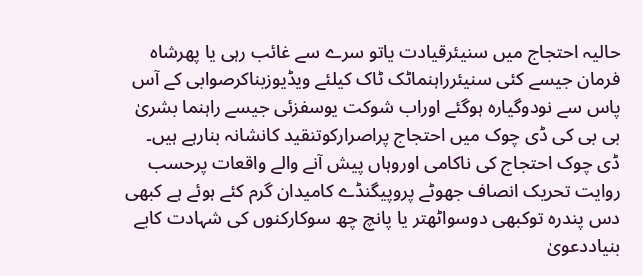حالیہ احتجاج میں سنیئرقیادت یاتو سرے سے غائب رہی یا پھرشاہ فرمان جیسے کئی سنیئرراہنماٹک ٹاک کیلئے ویڈیوزبناکرصوابی کے آس پاس سے نودوگیارہ ہوگئے اوراب شوکت یوسفزئی جیسے راہنما بشریٰ بی بی کی ڈی چوک میں احتجاج پراصرارکوتنقید کانشانہ بنارہے ہیں۔
ڈی چوک احتجاج کی ناکامی اوروہاں پیش آنے والے واقعات پرحسب روایت تحریک انصاف جھوٹے پروپیگنڈے کامیدان گرم کئے ہوئے ہے کبھی دس پندرہ توکبھی دوسواٹھتر یا پانچ چھ سوکارکنوں کی شہادت کابے بنیاددعویٰ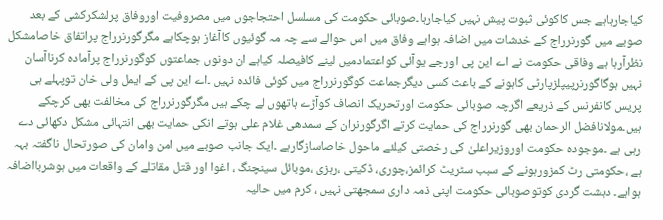کیاجارہاہے جس کاکوئی ثبوت پیش نہیں کیاجارہا۔صوبائی حکومت کی مسلسل احتجاجوں میں مصروفیت اوروفاق پرلشکرکشی کے بعد صوبے میں گورنرراج کے خدشات میں اضافہ ہواہے وفاق میں اس حوالے سے چہ مہ گوئیوں کاآغاز ہوچکاہے مگرگورنرراج پراتفاق خاصامشکل نظرآرہا ہے وفاقی حکومت نے اے این پی اورجے یوآئی کواعتمادمیں لینے کافیصلہ کیاہے ان دونوں جماعتوں کوگورنرراج پرآمادہ کرناآسان نہیں ہوگاگورنرپیپلزپارٹی کاہونے کے باعث کسی دیگرجماعت کوگورنرراج میں کوئی فائدہ نہیں ۔اے این پی کے ایمل ولی خان توپہلے ہی پریس کانفرنس کے ذریعے اگرچہ صوبائی حکومت اورتحریک انصاف کوآڑے ہاتھوں لے چکے ہیں مگرگورنرراج کی مخالفت بھی کرچکے ہیں۔مولانافضل الرحمان بھی گورنرراج کی حمایت کرتے اگرگورنران کے سمدھی غلام علی ہوتے انکی حمایت بھی انتہائی مشکل دکھائی دے رہی ہے ۔موجودہ حکومت اوروزیراعلیٰ کی رخصتی کیلئے ماحول خاصاسازگارہے ۔ایک جانب صوبے میں امن وامان کی صورتحال ناگفتہ بہہ ہے ،حکومتی رٹ کمزورہونے کے سبب سٹریٹ کرائمز،چوری، ڈکیتی ،رہزی ،موبائل سینچنگ ، اغوا اور قتل مقاتلے کے واقعات میں ہوشربااضافہ ہواہے۔ دہشت گردی کوتوصوبائی حکومت اپنی ذمہ داری سمجھتی نہیں ، کرم میں حالیہ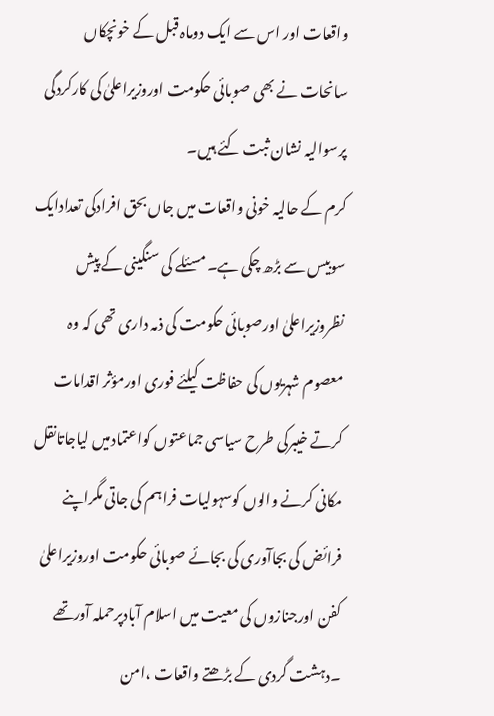واقعات اور اس سے ایک دوماہ قبل کے خونچکاں سانحات نے بھی صوبائی حکومت اوروزیراعلیٰ کی کارکردگی پرسوالیہ نشان ثبت کئے ہیں۔
کرم کے حالیہ خونی واقعات میں جاں بحق افرادکی تعدادایک سوبیس سے بڑھ چکی ہے۔ مسئلے کی سنگینی کے پیش نظروزیراعلیٰ اورصوبائی حکومت کی ذمہ داری تھی کہ وہ معصوم شہریوں کی حفاظت کیلئے فوری اورمؤثر اقدامات کرتے خیبرکی طرح سیاسی جماعتوں کواعتمادمیں لیاجاتانقل مکانی کرنے والوں کوسہولیات فراہم کی جاتی مگراپنے فرائض کی بجاآوری کی بجائے صوبائی حکومت اوروزیراعلیٰ کفن اورجنازوں کی معیت میں اسلام آبادپرحملہ آورتھے ۔دہشت گردی کے بڑھتے واقعات ،امن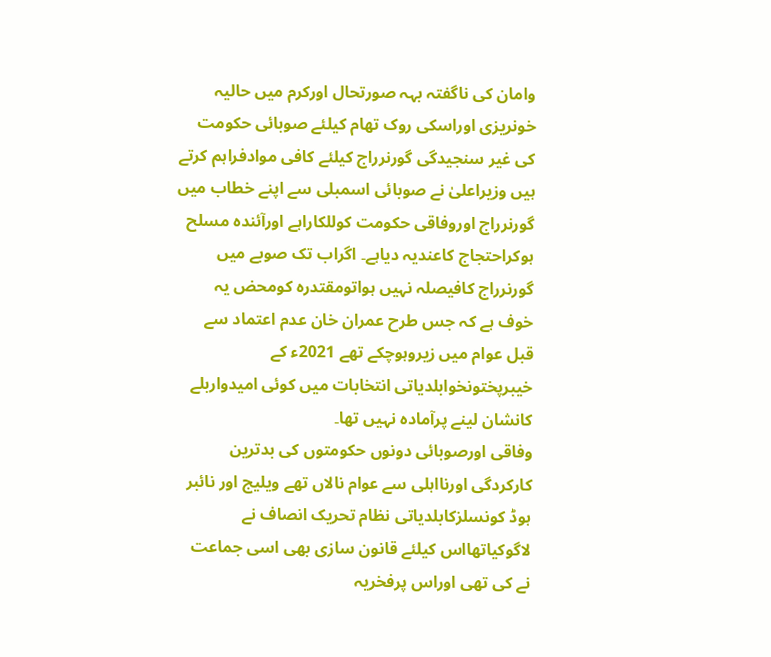وامان کی ناگفتہ بہہ صورتحال اورکرم میں حالیہ خونریزی اوراسکی روک تھام کیلئے صوبائی حکومت کی غیر سنجیدگی گورنرراج کیلئے کافی موادفراہم کرتے ہیں وزیراعلیٰ نے صوبائی اسمبلی سے اپنے خطاب میں گورنرراج اوروفاقی حکومت کوللکاراہے اورآئندہ مسلح ہوکراحتجاج کاعندیہ دیاہے۔ اگراب تک صوبے میں گورنرراج کافیصلہ نہیں ہواتومقتدرہ کومحض یہ خوف ہے کہ جس طرح عمران خان عدم اعتماد سے قبل عوام میں زیروہوچکے تھے 2021ء کے خیبرپختونخوابلدیاتی انتخابات میں کوئی امیدواربلے کانشان لینے پرآمادہ نہیں تھا۔
وفاقی اورصوبائی دونوں حکومتوں کی بدترین کارکردگی اورنااہلی سے عوام نالاں تھے ویلیج اور نائبر ہوڈ کونسلزکابلدیاتی نظام تحریک انصاف نے لاگوکیاتھااس کیلئے قانون سازی بھی اسی جماعت نے کی تھی اوراس پرفخریہ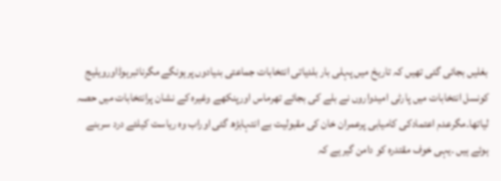بغلیں بجائی گئی تھیں کہ تاریخ میں پہلی بار بلدیاتی انتخابات جماعتی بنیادوں پرہونگے مگرنائبرہوڈاورویلیج کونسل انتخابات میں پارٹی امیدواروں نے بلے کی بجائے تھرماس اورپنکھے وغیرہ کے نشان پرانتخابات میں حصہ لیاتھا۔مگرعدم اعتمادکی کامیابی پرعمران خان کی مقبولیت بے انتہابڑھ گئی اوراب وہ ریاست کیلئے درد سربنے ہوئے ہیں ۔یہی خوف مقتدرہ کو دامن گیرہے کہ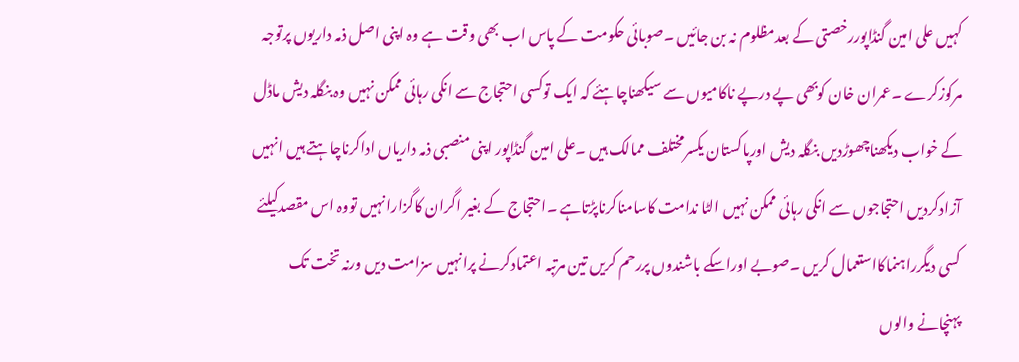کہیں علی امین گنڈاپوررخصتی کے بعدمظلوم نہ بن جائیں ۔صوبائی حکومت کے پاس اب بھی وقت ہے وہ اپنی اصل ذمہ داریوں پرتوجہ مرکوزکرے ۔عمران خان کوبھی پے درپے ناکامیوں سے سیکھناچاہئے کہ ایک توکسی احتجاج سے انکی رہائی ممکن نہیں وہ بنگلہ دیش ماڈل کے خواب دیکھناچھوڑدیں بنگلہ دیش اورپاکستان یکسرمختلف ممالک ہیں ۔علی امین گنڈاپور اپنی منصبی ذمہ داریاں اداکرناچاہتے ہیں انہیں آزادکردیں احتجاجوں سے انکی رہائی ممکن نہیں الٹا ندامت کاسامناکرناپڑتاہے ۔احتجاج کے بغیر اگران کاگزارانہیں تووہ اس مقصدکیلئے کسی دیگرراہنماکااستعمال کریں ۔صوبے اوراسکے باشندوں پررحم کریں تین مرتبہ اعتمادکرنے پرانہیں سزامت دیں ورنہ تخت تک پہنچانے والوں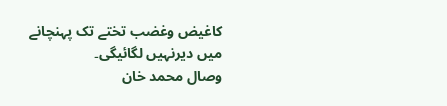کاغیض وغضب تختے تک پہنچانے میں دیرنہیں لگائیگی۔
وصال محمد خان